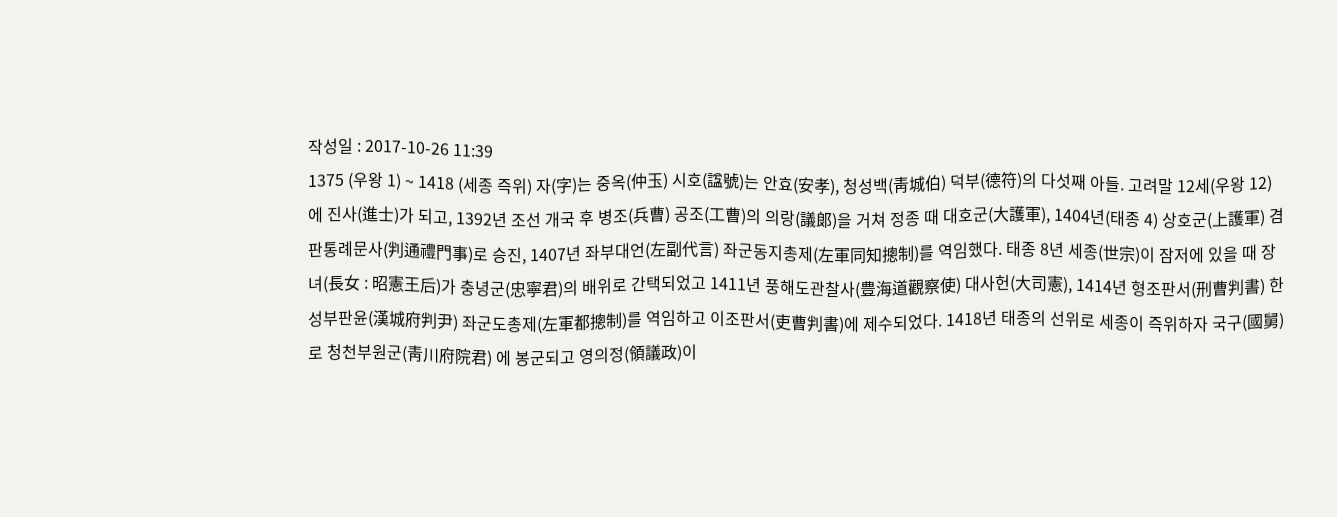작성일 : 2017-10-26 11:39
1375 (우왕 1) ~ 1418 (세종 즉위) 자(字)는 중옥(仲玉) 시호(諡號)는 안효(安孝), 청성백(靑城伯) 덕부(德符)의 다섯째 아들. 고려말 12세(우왕 12)에 진사(進士)가 되고, 1392년 조선 개국 후 병조(兵曹) 공조(工曹)의 의랑(議郞)을 거쳐 정종 때 대호군(大護軍), 1404년(태종 4) 상호군(上護軍) 겸 판통례문사(判通禮門事)로 승진, 1407년 좌부대언(左副代言) 좌군동지총제(左軍同知摠制)를 역임했다. 태종 8년 세종(世宗)이 잠저에 있을 때 장녀(長女 : 昭憲王后)가 충녕군(忠寧君)의 배위로 간택되었고 1411년 풍해도관찰사(豊海道觀察使) 대사헌(大司憲), 1414년 형조판서(刑曹判書) 한성부판윤(漢城府判尹) 좌군도총제(左軍都摠制)를 역임하고 이조판서(吏曹判書)에 제수되었다. 1418년 태종의 선위로 세종이 즉위하자 국구(國舅)로 청천부원군(靑川府院君) 에 봉군되고 영의정(領議政)이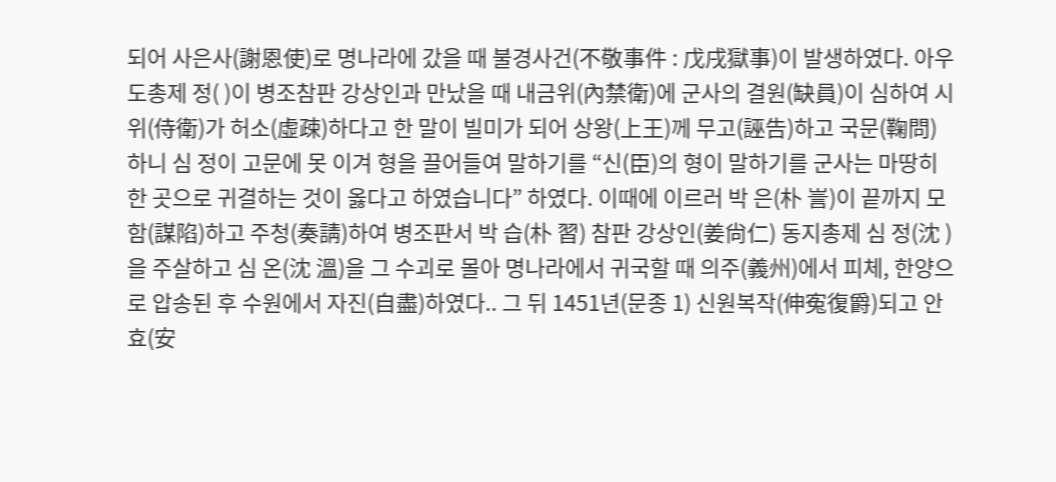되어 사은사(謝恩使)로 명나라에 갔을 때 불경사건(不敬事件 : 戊戌獄事)이 발생하였다. 아우 도총제 정( )이 병조참판 강상인과 만났을 때 내금위(內禁衛)에 군사의 결원(缺員)이 심하여 시위(侍衛)가 허소(虛疎)하다고 한 말이 빌미가 되어 상왕(上王)께 무고(誣告)하고 국문(鞠問)하니 심 정이 고문에 못 이겨 형을 끌어들여 말하기를 “신(臣)의 형이 말하기를 군사는 마땅히 한 곳으로 귀결하는 것이 옳다고 하였습니다” 하였다. 이때에 이르러 박 은(朴 訔)이 끝까지 모함(謀陷)하고 주청(奏請)하여 병조판서 박 습(朴 習) 참판 강상인(姜尙仁) 동지총제 심 정(沈 )을 주살하고 심 온(沈 溫)을 그 수괴로 몰아 명나라에서 귀국할 때 의주(義州)에서 피체, 한양으로 압송된 후 수원에서 자진(自盡)하였다.. 그 뒤 1451년(문종 1) 신원복작(伸寃復爵)되고 안효(安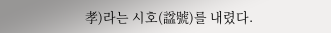孝)라는 시호(諡號)를 내렸다.